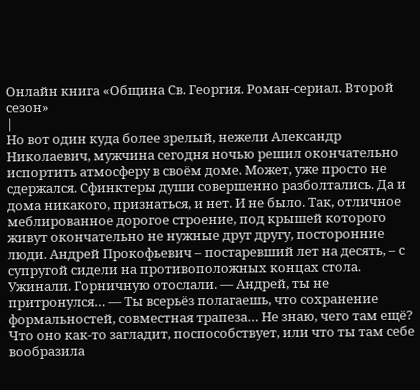Онлайн книга «Община Св. Георгия. Роман-сериал. Второй сезон»
|
Но вот один куда более зрелый, нежели Александр Николаевич, мужчина сегодня ночью решил окончательно испортить атмосферу в своём доме. Может, уже просто не сдержался. Сфинктеры души совершенно разболтались. Да и дома никакого, признаться, и нет. И не было. Так, отличное меблированное дорогое строение, под крышей которого живут окончательно не нужные друг другу, посторонние люди. Андрей Прокофьевич – постаревший лет на десять, – с супругой сидели на противоположных концах стола. Ужинали. Горничную отослали. — Андрей, ты не притронулся… — Ты всерьёз полагаешь, что сохранение формальностей, совместная трапеза… Не знаю, чего там ещё? Что оно как-то загладит, поспособствует, или что ты там себе вообразила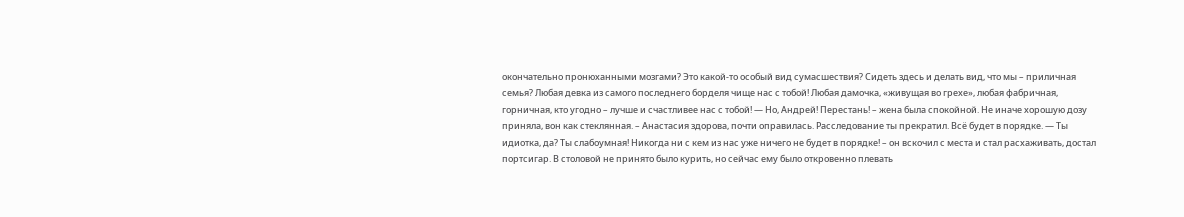окончательно пронюханными мозгами? Это какой-то особый вид сумасшествия? Сидеть здесь и делать вид, что мы – приличная семья? Любая девка из самого последнего борделя чище нас с тобой! Любая дамочка, «живущая во грехе», любая фабричная, горничная, кто угодно – лучше и счастливее нас с тобой! — Но, Андрей! Перестань! – жена была спокойной. Не иначе хорошую дозу приняла, вон как стеклянная. – Анастасия здорова, почти оправилась. Расследование ты прекратил. Всё будет в порядке. — Ты идиотка, да? Ты слабоумная! Никогда ни с кем из нас уже ничего не будет в порядке! – он вскочил с места и стал расхаживать, достал портсигар. В столовой не принято было курить, но сейчас ему было откровенно плевать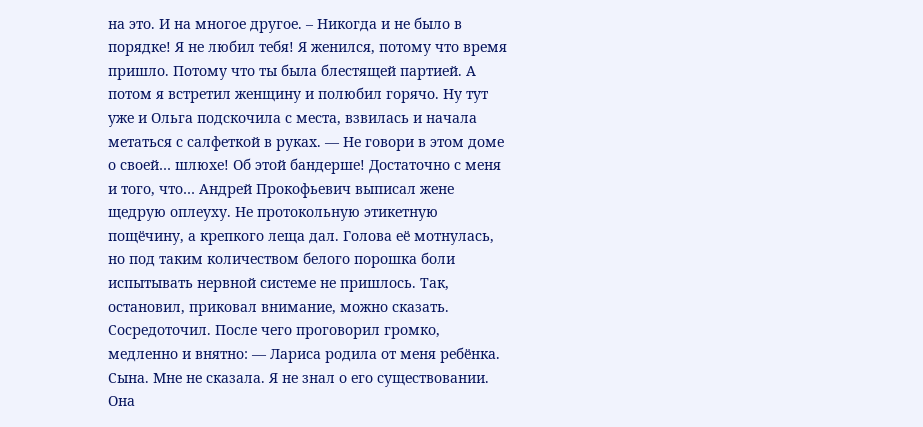на это. И на многое другое. – Никогда и не было в порядке! Я не любил тебя! Я женился, потому что время пришло. Потому что ты была блестящей партией. А потом я встретил женщину и полюбил горячо. Ну тут уже и Ольга подскочила с места, взвилась и начала метаться с салфеткой в руках. — Не говори в этом доме о своей… шлюхе! Об этой бандерше! Достаточно с меня и того, что… Андрей Прокофьевич выписал жене щедрую оплеуху. Не протокольную этикетную пощёчину, а крепкого леща дал. Голова её мотнулась, но под таким количеством белого порошка боли испытывать нервной системе не пришлось. Так, остановил, приковал внимание, можно сказать. Сосредоточил. После чего проговорил громко, медленно и внятно: — Лариса родила от меня ребёнка. Сына. Мне не сказала. Я не знал о его существовании. Она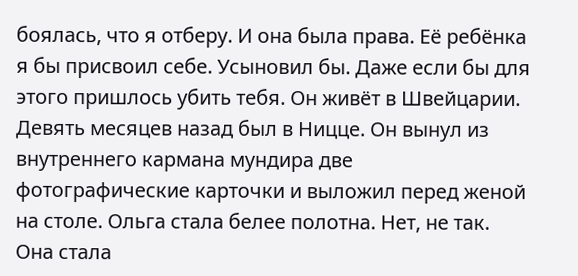боялась, что я отберу. И она была права. Её ребёнка я бы присвоил себе. Усыновил бы. Даже если бы для этого пришлось убить тебя. Он живёт в Швейцарии. Девять месяцев назад был в Ницце. Он вынул из внутреннего кармана мундира две фотографические карточки и выложил перед женой на столе. Ольга стала белее полотна. Нет, не так. Она стала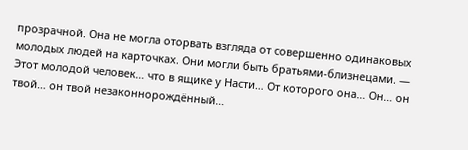прозрачной. Она не могла оторвать взгляда от совершенно одинаковых молодых людей на карточках. Они могли быть братьями-близнецами. — Этот молодой человек… что в ящике у Насти… От которого она… Он… он твой… он твой незаконнорождённый…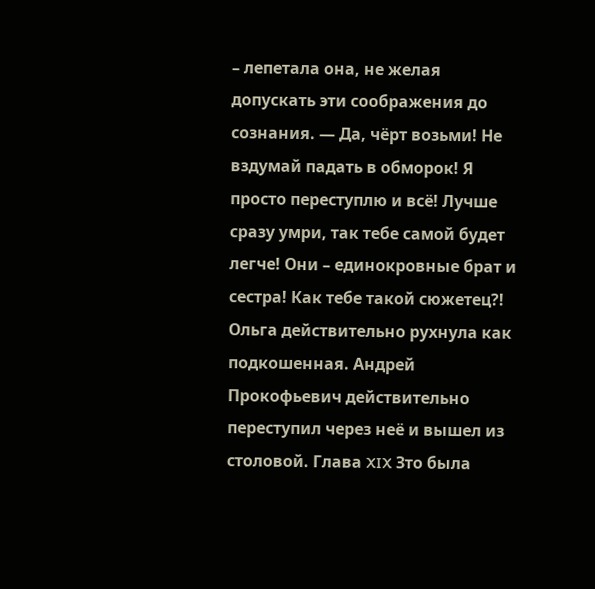– лепетала она, не желая допускать эти соображения до сознания. — Да, чёрт возьми! Не вздумай падать в обморок! Я просто переступлю и всё! Лучше сразу умри, так тебе самой будет легче! Они – единокровные брат и сестра! Как тебе такой сюжетец?! Ольга действительно рухнула как подкошенная. Андрей Прокофьевич действительно переступил через неё и вышел из столовой. Глава XIX Зто была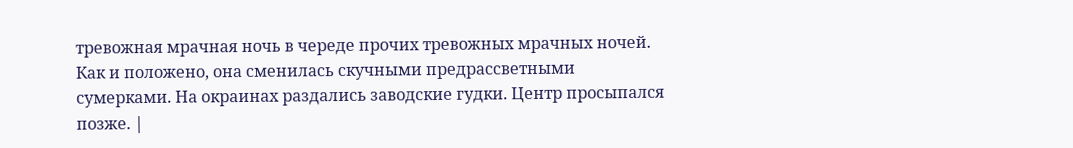тревожная мрачная ночь в череде прочих тревожных мрачных ночей. Как и положено, она сменилась скучными предрассветными сумерками. На окраинах раздались заводские гудки. Центр просыпался позже. |